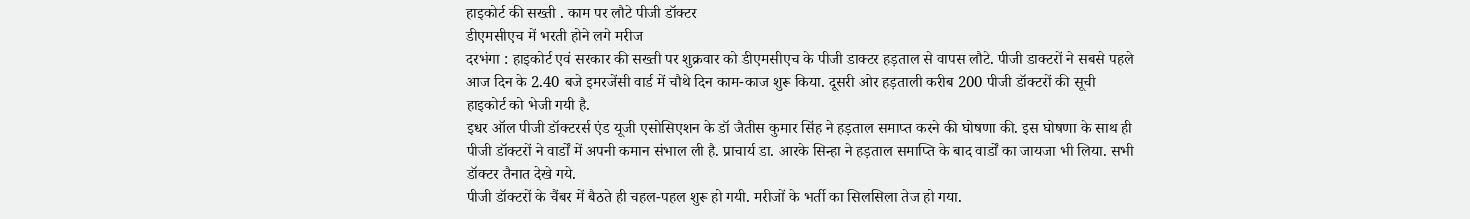हाइकोर्ट की सख्ती . काम पर लौटे पीजी डॉक्टर
डीएमसीएच में भरती होने लगे मरीज
दरभंगा : हाइकोर्ट एवं सरकार की सख्ती पर शुक्रवार को डीएमसीएच के पीजी डाक्टर हड़ताल से वापस लौटे. पीजी डाक्टरों ने सबसे पहले आज दिन के 2.40 बजे इमरजेंसी वार्ड में चौथे दिन काम-काज शुरू किया. दूसरी ओर हड़ताली करीब 200 पीजी डॉक्टरों की सूची हाइकोर्ट को भेजी गयी है.
इधर ऑल पीजी डॉक्टरर्स एंड यूजी एसोसिएशन के डॉ जैतीस कुमार सिंह ने हड़ताल समाप्त करने की घोषणा की. इस घोषणा के साथ ही पीजी डॉक्टरों ने वार्डों में अपनी कमान संभाल ली है. प्राचार्य डा. आरके सिन्हा ने हड़ताल समाप्ति के बाद वार्डों का जायजा भी लिया. सभी डॉक्टर तैनात देखे गये.
पीजी डॉक्टरों के चैंबर में बैठते ही चहल-पहल शुरू हो गयी. मरीजों के भर्ती का सिलसिला तेज हो गया.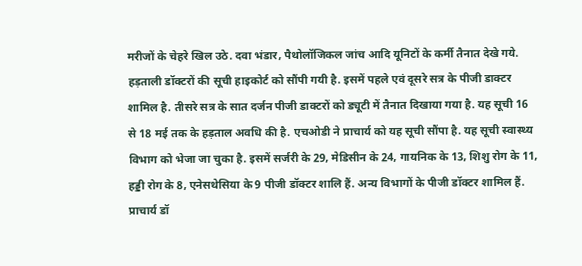मरीजों के चेहरे खिल उठे. दवा भंडार, पैथोलॉजिकल जांच आदि यूनिटों के कर्मी तैनात देखे गये.
हड़ताली डॉक्टरों की सूची हाइकोर्ट को सौंपी गयी है. इसमें पहले एवं दूसरे सत्र के पीजी डाक्टर शामिल है. तीसरे सत्र के सात दर्जन पीजी डाक्टरों को ड्यूटी में तैनात दिखाया गया है. यह सूची 16 से 18 मई तक के हड़ताल अवधि की है. एचओडी ने प्राचार्य को यह सूची सौंपा है. यह सूची स्वास्थ्य विभाग को भेजा जा चुका है. इसमें सर्जरी के 29, मेडिसीन के 24, गायनिक के 13, शिशु रोग के 11, हड्डी रोग के 8, एनेसथेसिया के 9 पीजी डॉक्टर शालि हैं. अन्य विभागों के पीजी डॉक्टर शामिल हैं. प्राचार्य डॉ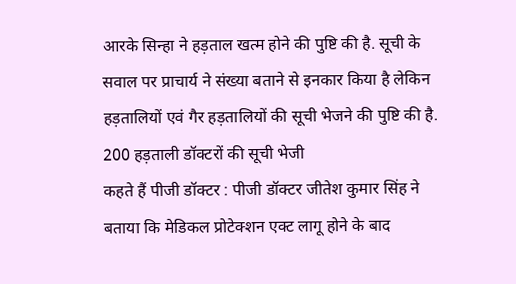आरके सिन्हा ने हड़ताल खत्म होने की पुष्टि की है. सूची के सवाल पर प्राचार्य ने संख्या बताने से इनकार किया है लेकिन हड़तालियों एवं गैर हड़तालियों की सूची भेजने की पुष्टि की है.
200 हड़ताली डॉक्टरों की सूची भेजी
कहते हैं पीजी डॉक्टर : पीजी डॉक्टर जीतेश कुमार सिंह ने बताया कि मेडिकल प्रोटेक्शन एक्ट लागू होने के बाद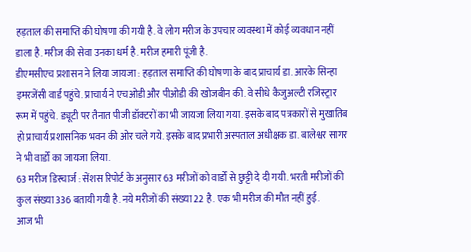हड़ताल की समाप्ति की घोषणा की गयी है. वे लोग मरीज के उपचार व्यवस्था में कोई व्यवधान नहीं डाला है. मरीज की सेवा उनका धर्म है. मरीज हमारी पूंजी है.
डीएमसीएच प्रशासन ने लिया जायजा : हड़ताल समाप्ति की घोषणा के बाद प्राचार्य डा. आरके सिन्हा इमरजेंसी वार्ड पहुंचे. प्राचार्य ने एचओडी और पीओडी की खोजबीन की. वे सीधे कैजुअल्टी रजिस्ट्रार रूम में पहुंचे. ड्यूटी पर तैनात पीजी डॉक्टरों का भी जायजा लिया गया. इसके बाद पत्रकारों से मुखातिब हो प्राचार्य प्रशासनिक भवन की ओर चले गये. इसके बाद प्रभारी अस्पताल अधीक्षक डा. बालेश्वर सागर ने भी वार्डों का जायजा लिया.
63 मरीज डिस्चार्ज : सेंशस रिपोर्ट के अनुसार 63 मरीजों को वार्डों से छुट्टी दे दी गयी. भरती मरीजों की कुल संख्या 336 बतायी गयी है. नये मरीजों की संख्या 22 है. एक भी मरीज की मौत नहीं हुई.
आज भी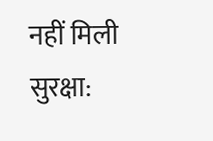नहीं मिली सुरक्षा: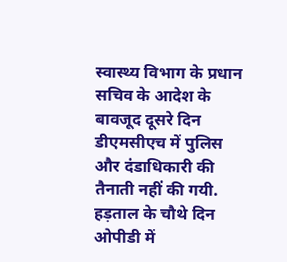स्वास्थ्य विभाग के प्रधान सचिव के आदेश के बावजूद दूसरे दिन डीएमसीएच में पुलिस और दंडाधिकारी की तैनाती नहीं की गयी. हड़ताल के चौथे दिन ओपीडी में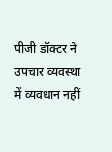पीजी डॉक्टर ने उपचार व्यवस्था में व्यवधान नहीं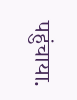पहुंचाया.